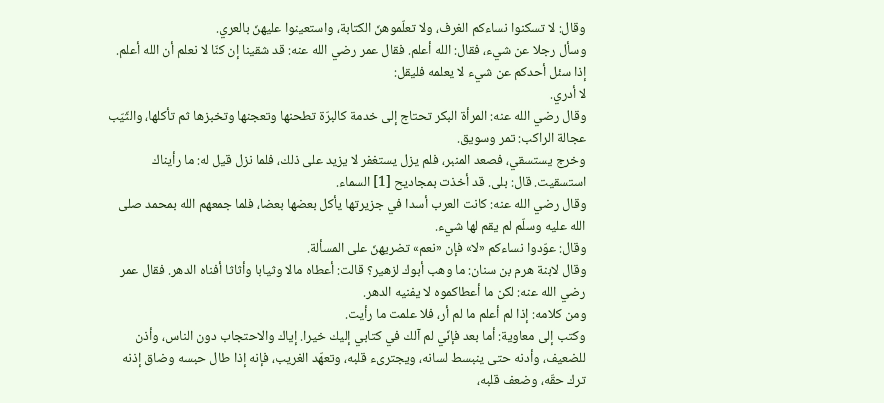وقال: لا تسكنوا نساءكم الغرف، ولا تعلّموهنّ الكتابة، واستعينوا عليهنّ بالعري.
وسأل رجلا عن شيء، فقال: الله أعلم. فقال عمر رضي الله عنه: قد شقينا إن كنّا لا نعلم أن الله أعلم. إذا سئل أحدكم عن شيء لا يعلمه فليقل:
لا أدري.
وقال رضي الله عنه: المرأة البكر تحتاج إلى خدمة كالبرّة تطحنها وتعجنها وتخبزها ثم تأكلها، والثّيّب عجالة الراكب: تمر وسويق.
وخرج يستسقي، فصعد المنبر، فلم يزل يستغفر لا يزيد على ذلك، فلما نزل قيل له: ما رأيناك استسقيت. قال: بلى. قد أخذت بمجاديح [1] السماء.
وقال رضي الله عنه: كانت العرب أسدا في جزيرتها يأكل بعضها بعضا، فلما جمعهم الله بمحمد صلى الله عليه وسلّم لم يقم لها شيء.
وقال: عوّدوا نساءكم «لا» فإن «نعم» تضريهنّ على المسألة.
وقال لابنة هرم بن سنان: ما وهب أبوك لزهير؟ قالت: أعطاه مالا وثيابا وأثاثا أفناه الدهر. فقال عمر رضي الله عنه: لكن ما أعطاكموه لا يفنيه الدهر.
ومن كلامه: إذا لم أعلم ما لم أر، فلا علمت ما رأيت.
وكتب إلى معاوية: أما بعد فإنّي لم آلك في كتابي إليك خيرا. إياك والاحتجاب دون الناس، وأذن للضعيف، وأدنه حتى ينبسط لسانه، ويجترىء قلبه، وتعهّد الغريب، فإنه إذا طال حبسه وضاق إذنه ترك حقّه، وضعف قلبه،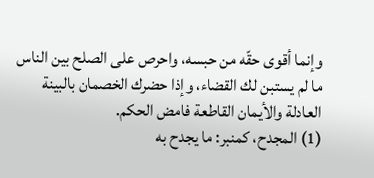وإنما أقوى حقّه من حبسه، واحرص على الصلح بين الناس ما لم يستبن لك القضاء، وإذا حضرك الخصمان بالبينة العادلة والأيمان القاطعة فامض الحكم.
(1) المجدح، كمنبر: ما يجدح به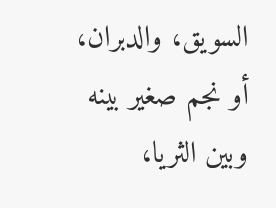السويق، والدبران، أو نجم صغير بينه وبين الثريا،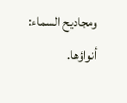ومجاديح السماء: أنواؤها.